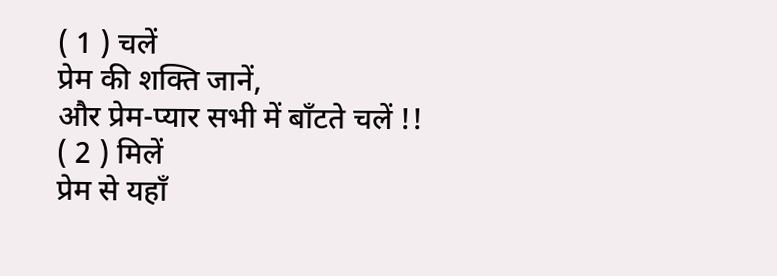( 1 ) चलें
प्रेम की शक्ति जानें,
और प्रेम-प्यार सभी में बाँटते चलें !!
( 2 ) मिलें
प्रेम से यहाँ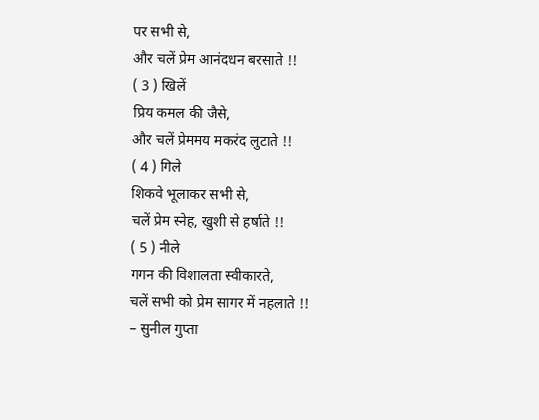पर सभी से,
और चलें प्रेम आनंदधन बरसाते !!
( 3 ) खिलें
प्रिय कमल की जैसे,
और चलें प्रेममय मकरंद लुटाते !!
( 4 ) गिले
शिकवे भूलाकर सभी से,
चलें प्रेम स्नेह, खुशी से हर्षाते !!
( 5 ) नीले
गगन की विशालता स्वीकारते,
चलें सभी को प्रेम सागर में नहलाते !!
– सुनील गुप्ता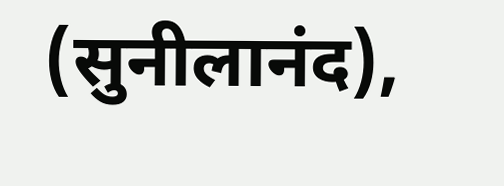(सुनीलानंद),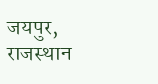जयपुर, राजस्थान